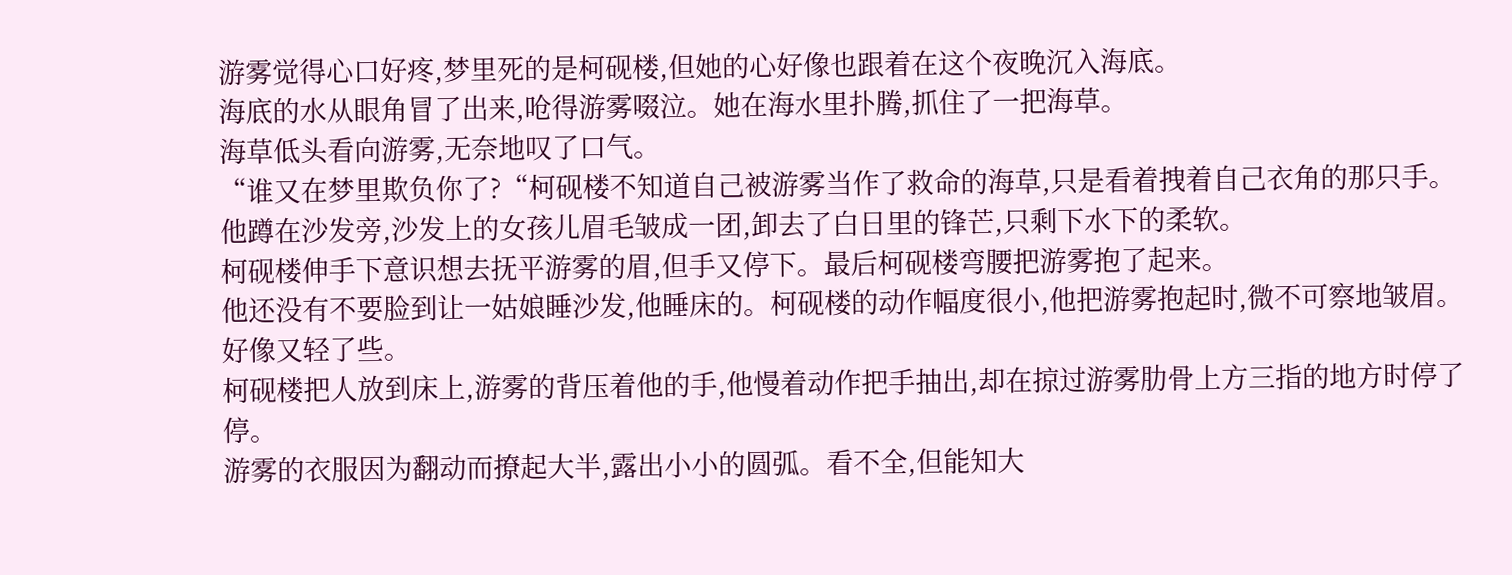游雾觉得心口好疼,梦里死的是柯砚楼,但她的心好像也跟着在这个夜晚沉入海底。
海底的水从眼角冒了出来,呛得游雾啜泣。她在海水里扑腾,抓住了一把海草。
海草低头看向游雾,无奈地叹了口气。
“谁又在梦里欺负你了?“柯砚楼不知道自己被游雾当作了救命的海草,只是看着拽着自己衣角的那只手。
他蹲在沙发旁,沙发上的女孩儿眉毛皱成一团,卸去了白日里的锋芒,只剩下水下的柔软。
柯砚楼伸手下意识想去抚平游雾的眉,但手又停下。最后柯砚楼弯腰把游雾抱了起来。
他还没有不要脸到让一姑娘睡沙发,他睡床的。柯砚楼的动作幅度很小,他把游雾抱起时,微不可察地皱眉。好像又轻了些。
柯砚楼把人放到床上,游雾的背压着他的手,他慢着动作把手抽出,却在掠过游雾肋骨上方三指的地方时停了停。
游雾的衣服因为翻动而撩起大半,露出小小的圆弧。看不全,但能知大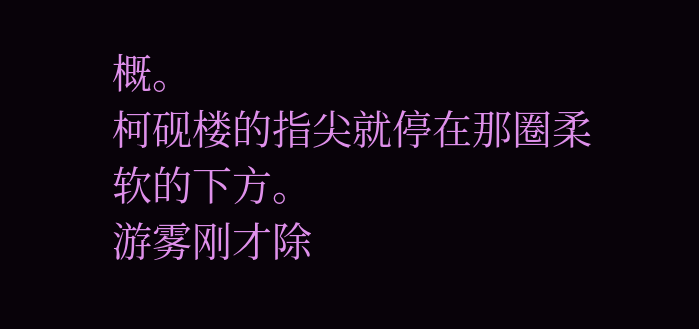概。
柯砚楼的指尖就停在那圈柔软的下方。
游雾刚才除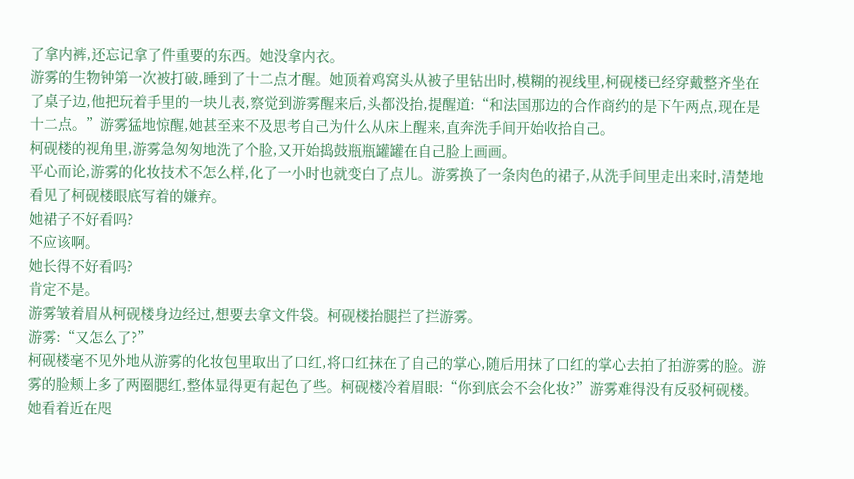了拿内裤,还忘记拿了件重要的东西。她没拿内衣。
游雾的生物钟第一次被打破,睡到了十二点才醒。她顶着鸡窝头从被子里钻出时,模糊的视线里,柯砚楼已经穿戴整齐坐在了桌子边,他把玩着手里的一块儿表,察觉到游雾醒来后,头都没抬,提醒道:“和法国那边的合作商约的是下午两点,现在是十二点。”游雾猛地惊醒,她甚至来不及思考自己为什么从床上醒来,直奔洗手间开始收拾自己。
柯砚楼的视角里,游雾急匆匆地洗了个脸,又开始捣鼓瓶瓶罐罐在自己脸上画画。
平心而论,游雾的化妆技术不怎么样,化了一小时也就变白了点儿。游雾换了一条肉色的裙子,从洗手间里走出来时,清楚地看见了柯砚楼眼底写着的嫌弃。
她裙子不好看吗?
不应该啊。
她长得不好看吗?
肯定不是。
游雾皱着眉从柯砚楼身边经过,想要去拿文件袋。柯砚楼抬腿拦了拦游雾。
游雾:“又怎么了?”
柯砚楼毫不见外地从游雾的化妆包里取出了口红,将口红抹在了自己的掌心,随后用抹了口红的掌心去拍了拍游雾的脸。游雾的脸颊上多了两圈腮红,整体显得更有起色了些。柯砚楼冷着眉眼:“你到底会不会化妆?”游雾难得没有反驳柯砚楼。
她看着近在咫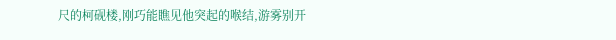尺的柯砚楼,刚巧能瞧见他突起的喉结,游雾别开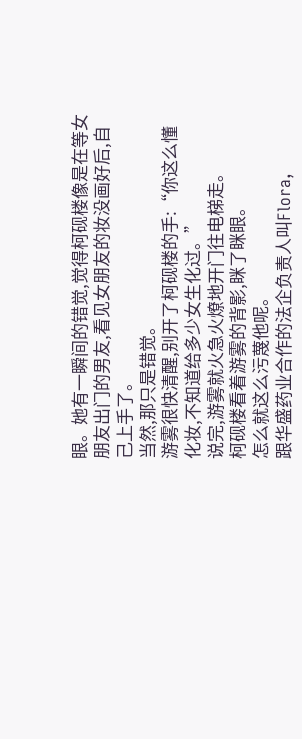眼。她有一瞬间的错觉,觉得柯砚楼像是在等女朋友出门的男友,看见女朋友的妆没画好后,自己上手了。
当然,那只是错觉。
游雾很快清醒,别开了柯砚楼的手:“你这么懂化妆,不知道给多少女生化过。”
说完,游雾就火急火燎地开门往电梯走。
柯砚楼看着游雾的背影,眯了眯眼。
怎么就这么污蔑他呢。
跟华盛药业合作的法企负责人叫Flora,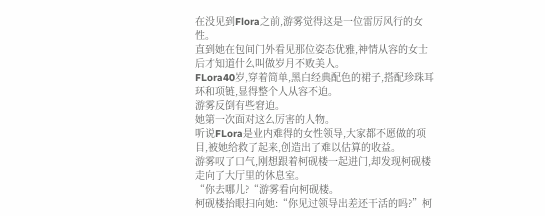在没见到Flora之前,游雾觉得这是一位雷厉风行的女性。
直到她在包间门外看见那位姿态优雅,神情从容的女士后才知道什么叫做岁月不败美人。
FLora40岁,穿着简单,黑白经典配色的裙子,搭配珍珠耳环和项链,显得整个人从容不迫。
游雾反倒有些窘迫。
她第一次面对这么厉害的人物。
听说FLora是业内难得的女性领导,大家都不愿做的项目,被她给救了起来,创造出了难以估算的收益。
游雾叹了口气,刚想跟着柯砚楼一起进门,却发现柯砚楼走向了大厅里的休息室。
“你去哪儿?“游雾看向柯砚楼。
柯砚楼抬眼扫向她:“你见过领导出差还干活的吗?”柯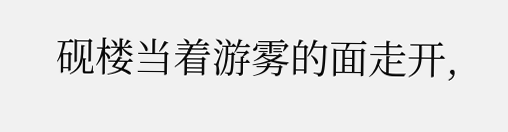砚楼当着游雾的面走开,